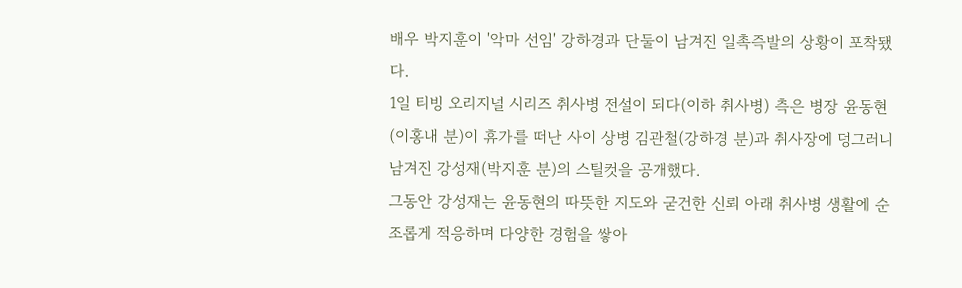배우 박지훈이 '악마 선임' 강하경과 단둘이 남겨진 일촉즉발의 상황이 포착됐다.
1일 티빙 오리지널 시리즈 취사병 전설이 되다(이하 취사병) 측은 병장 윤동현(이홍내 분)이 휴가를 떠난 사이 상병 김관철(강하경 분)과 취사장에 덩그러니 남겨진 강성재(박지훈 분)의 스틸컷을 공개했다.
그동안 강성재는 윤동현의 따뜻한 지도와 굳건한 신뢰 아래 취사병 생활에 순조롭게 적응하며 다양한 경험을 쌓아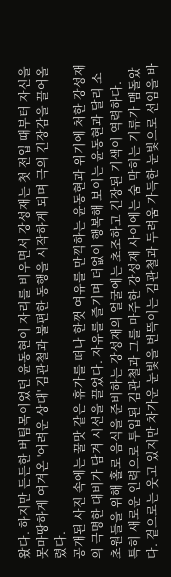왔다. 하지만 든든한 버팀목이었던 윤동현이 자리를 비우면서 강성재는 첫 전입 때부터 자신을 못마땅하게 여겨온 '어려운 상대' 김관철과 불편한 동행을 시작하게 되며 극의 긴장감을 끌어올렸다.
공개된 사진 속에는 꿀맛 같은 휴가를 떠나 한껏 여유를 만끽하는 윤동현과 위기에 처한 강성재의 극명한 대비가 담겨 시선을 끌었다. 자유를 즐기며 더없이 행복해 보이는 윤동현과 달리 소초원들을 위해 홀로 음식을 준비하는 강성재의 얼굴에는 초조하고 긴장된 기색이 역력하다.
특히 새로운 인력으로 투입된 김관철과 그를 마주한 강성재 사이에는 숨 막히는 기류가 맴돌았다. 겉으로는 웃고 있지만 차가운 눈빛을 번뜩이는 김관철과 두려움 가득한 눈빛으로 선임을 바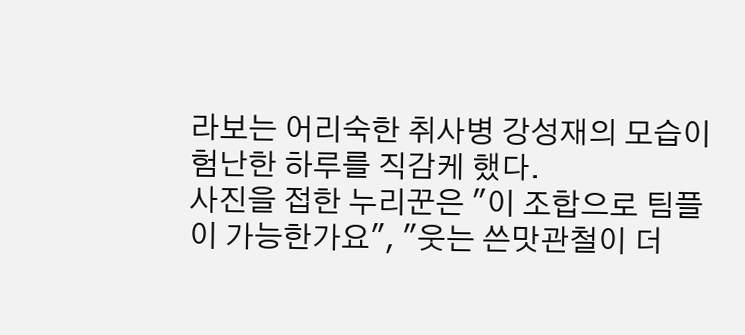라보는 어리숙한 취사병 강성재의 모습이 험난한 하루를 직감케 했다.
사진을 접한 누리꾼은 "이 조합으로 팀플이 가능한가요", "웃는 쓴맛관철이 더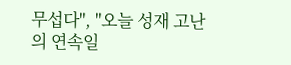무섭다", "오늘 성재 고난의 연속일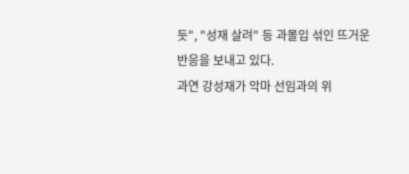듯", "성재 살려" 등 과몰입 섞인 뜨거운 반응을 보내고 있다.
과연 강성재가 악마 선임과의 위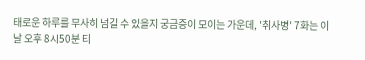태로운 하루를 무사히 넘길 수 있을지 궁금증이 모이는 가운데, '취사병' 7화는 이날 오후 8시50분 티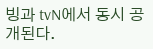빙과 tvN에서 동시 공개된다.